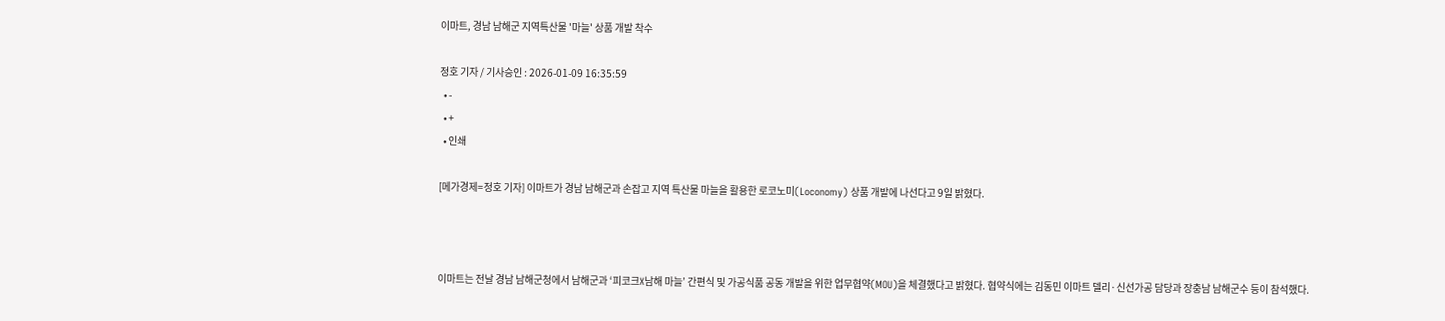이마트, 경남 남해군 지역특산물 '마늘' 상품 개발 착수

정호 기자 / 기사승인 : 2026-01-09 16:35:59
  • -
  • +
  • 인쇄

[메가경제=정호 기자] 이마트가 경남 남해군과 손잡고 지역 특산물 마늘을 활용한 로코노미(Loconomy) 상품 개발에 나선다고 9일 밝혔다.



이마트는 전날 경남 남해군청에서 남해군과 ‘피코크X남해 마늘’ 간편식 및 가공식품 공동 개발을 위한 업무협약(MOU)을 체결했다고 밝혔다. 협약식에는 김동민 이마트 델리·신선가공 담당과 장충남 남해군수 등이 참석했다.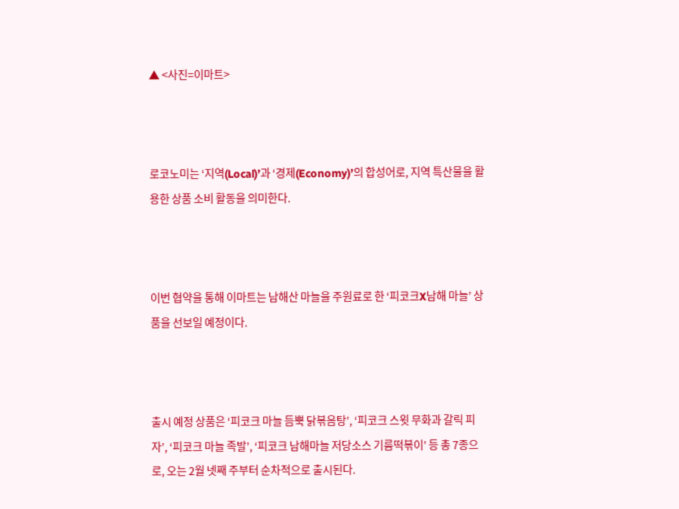▲ <사진=이마트>



로코노미는 ‘지역(Local)’과 ‘경제(Economy)’의 합성어로, 지역 특산물을 활용한 상품 소비 활동을 의미한다.



이번 협약을 통해 이마트는 남해산 마늘을 주원료로 한 ‘피코크X남해 마늘’ 상품을 선보일 예정이다.



출시 예정 상품은 ‘피코크 마늘 듬뿍 닭볶음탕’, ‘피코크 스윗 무화과 갈릭 피자’, ‘피코크 마늘 족발’, ‘피코크 남해마늘 저당소스 기름떡볶이’ 등 총 7종으로, 오는 2월 넷째 주부터 순차적으로 출시된다.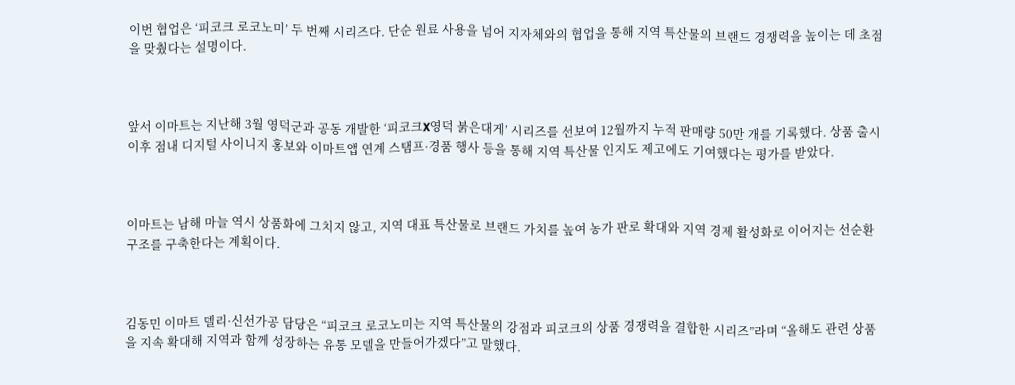이번 협업은 ‘피코크 로코노미’ 두 번째 시리즈다. 단순 원료 사용을 넘어 지자체와의 협업을 통해 지역 특산물의 브랜드 경쟁력을 높이는 데 초점을 맞췄다는 설명이다.



앞서 이마트는 지난해 3월 영덕군과 공동 개발한 ‘피코크X영덕 붉은대게’ 시리즈를 선보여 12월까지 누적 판매량 50만 개를 기록했다. 상품 출시 이후 점내 디지털 사이니지 홍보와 이마트앱 연계 스탬프·경품 행사 등을 통해 지역 특산물 인지도 제고에도 기여했다는 평가를 받았다.



이마트는 남해 마늘 역시 상품화에 그치지 않고, 지역 대표 특산물로 브랜드 가치를 높여 농가 판로 확대와 지역 경제 활성화로 이어지는 선순환 구조를 구축한다는 계획이다.



김동민 이마트 델리·신선가공 담당은 “피코크 로코노미는 지역 특산물의 강점과 피코크의 상품 경쟁력을 결합한 시리즈”라며 “올해도 관련 상품을 지속 확대해 지역과 함께 성장하는 유통 모델을 만들어가겠다”고 말했다.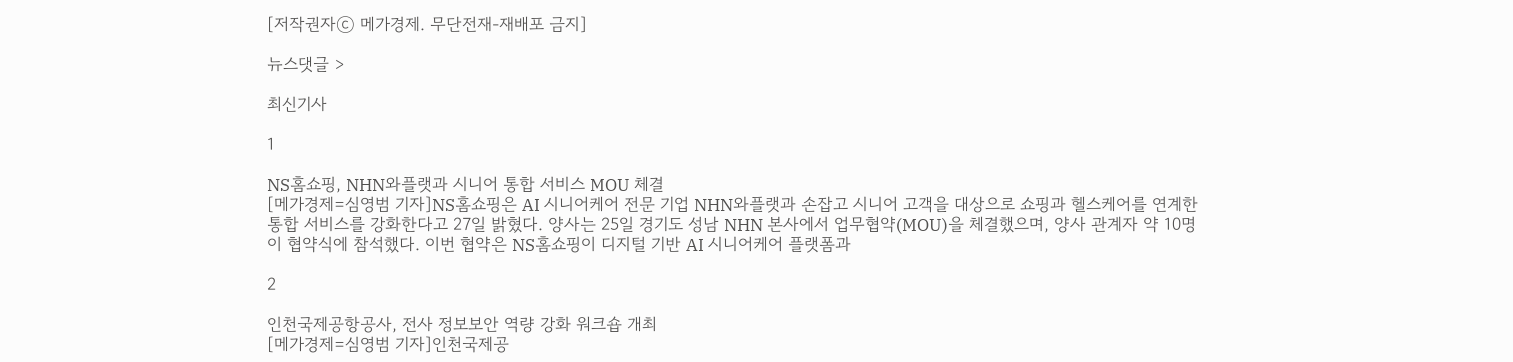[저작권자ⓒ 메가경제. 무단전재-재배포 금지]

뉴스댓글 >

최신기사

1

NS홈쇼핑, NHN와플랫과 시니어 통합 서비스 MOU 체결
[메가경제=심영범 기자]NS홈쇼핑은 AI 시니어케어 전문 기업 NHN와플랫과 손잡고 시니어 고객을 대상으로 쇼핑과 헬스케어를 연계한 통합 서비스를 강화한다고 27일 밝혔다. 양사는 25일 경기도 성남 NHN 본사에서 업무협약(MOU)을 체결했으며, 양사 관계자 약 10명이 협약식에 참석했다. 이번 협약은 NS홈쇼핑이 디지털 기반 AI 시니어케어 플랫폼과

2

인천국제공항공사, 전사 정보보안 역량 강화 워크숍 개최
[메가경제=심영범 기자]인천국제공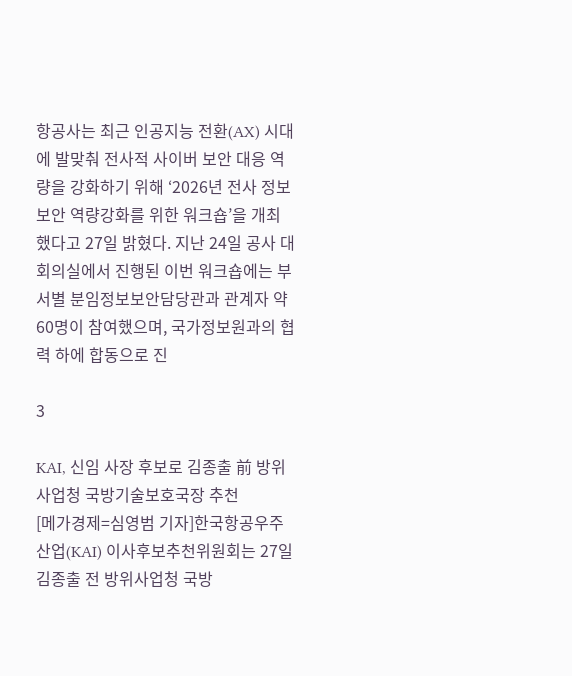항공사는 최근 인공지능 전환(AX) 시대에 발맞춰 전사적 사이버 보안 대응 역량을 강화하기 위해 ‘2026년 전사 정보보안 역량강화를 위한 워크숍’을 개최했다고 27일 밝혔다. 지난 24일 공사 대회의실에서 진행된 이번 워크숍에는 부서별 분임정보보안담당관과 관계자 약 60명이 참여했으며, 국가정보원과의 협력 하에 합동으로 진

3

KAI, 신임 사장 후보로 김종출 前 방위사업청 국방기술보호국장 추천
[메가경제=심영범 기자]한국항공우주산업(KAI) 이사후보추천위원회는 27일 김종출 전 방위사업청 국방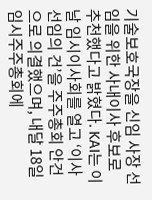기술보호국장을 신임 사장 선임을 위한 사내이사 후보로 추천했다고 밝혔다. KAI는 이날 임시이사회를 열고 ‘이사 선임의 건’을 주주총회 안건으로 의결했으며, 내달 18일 임시주주총회에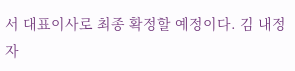서 대표이사로 최종 확정할 예정이다. 김 내정자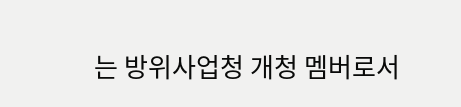는 방위사업청 개청 멤버로서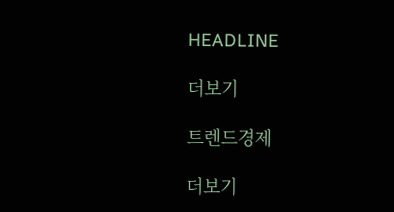HEADLINE

더보기

트렌드경제

더보기